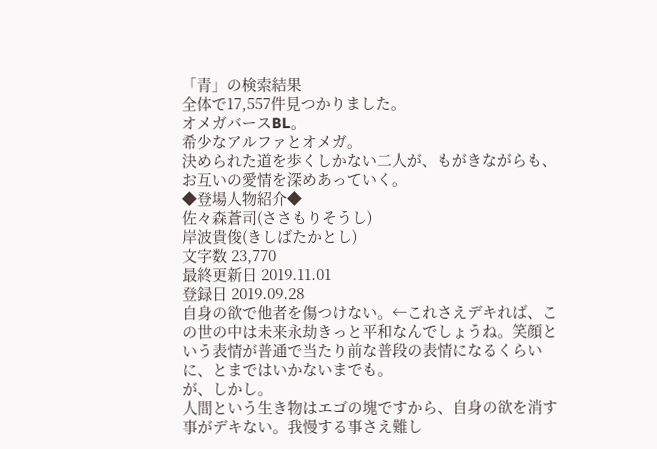「青」の検索結果
全体で17,557件見つかりました。
オメガバースBL。
希少なアルファとオメガ。
決められた道を歩くしかない二人が、もがきながらも、お互いの愛情を深めあっていく。
◆登場人物紹介◆
佐々森蒼司(ささもりそうし)
岸波貴俊(きしばたかとし)
文字数 23,770
最終更新日 2019.11.01
登録日 2019.09.28
自身の欲で他者を傷つけない。←これさえデキれば、この世の中は未来永劫きっと平和なんでしょうね。笑顔という表情が普通で当たり前な普段の表情になるくらいに、とまではいかないまでも。
が、しかし。
人間という生き物はエゴの塊ですから、自身の欲を消す事がデキない。我慢する事さえ難し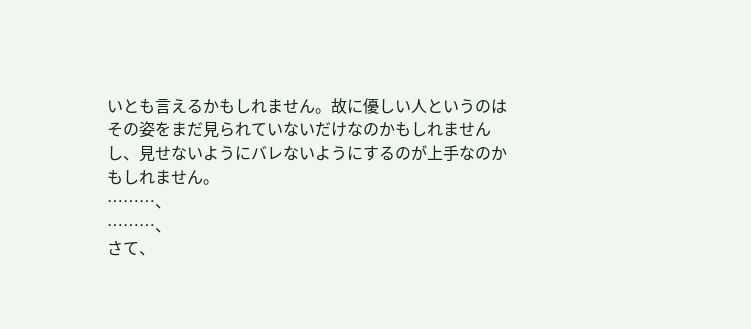いとも言えるかもしれません。故に優しい人というのはその姿をまだ見られていないだけなのかもしれませんし、見せないようにバレないようにするのが上手なのかもしれません。
………、
………、
さて、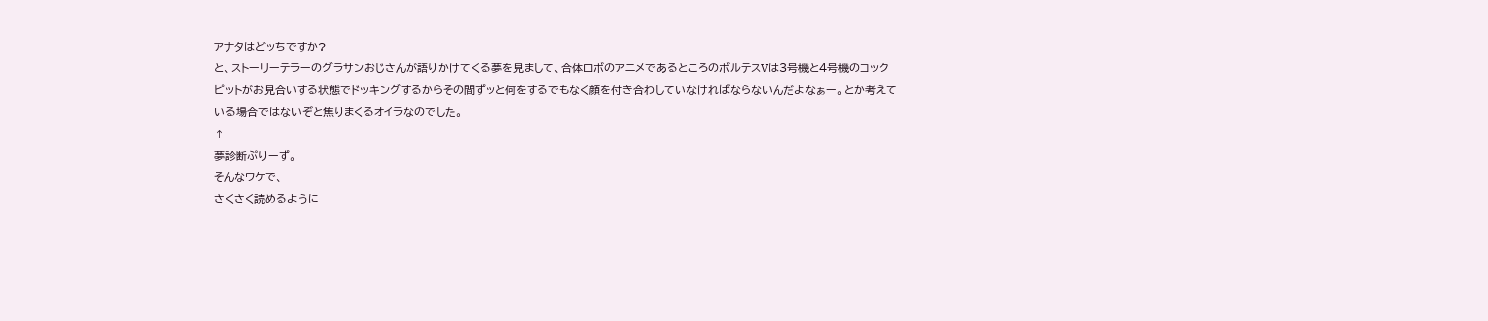アナタはどッちですか?
と、ストーリーテラーのグラサンおじさんが語りかけてくる夢を見まして、合体ロボのアニメであるところのボルテスVは3号機と4号機のコックピットがお見合いする状態でドッキングするからその間ずッと何をするでもなく顔を付き合わしていなければならないんだよなぁー。とか考えている場合ではないぞと焦りまくるオイラなのでした。
↑
夢診断ぷりーず。
そんなワケで、
さくさく読めるように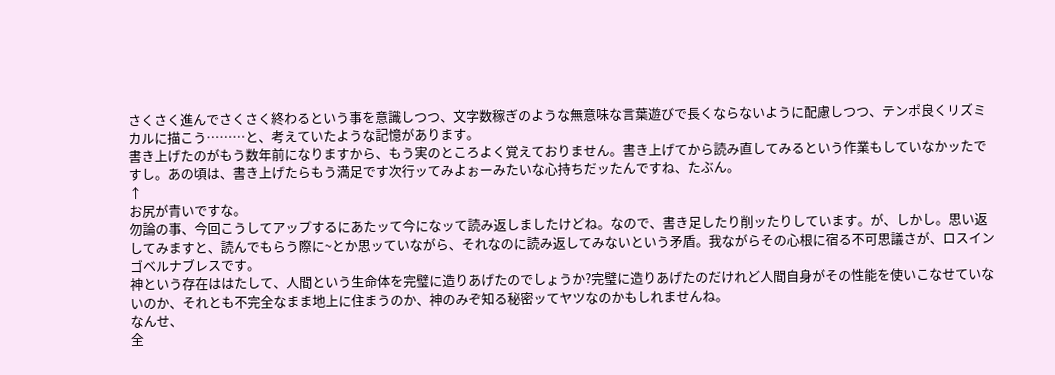さくさく進んでさくさく終わるという事を意識しつつ、文字数稼ぎのような無意味な言葉遊びで長くならないように配慮しつつ、テンポ良くリズミカルに描こう………と、考えていたような記憶があります。
書き上げたのがもう数年前になりますから、もう実のところよく覚えておりません。書き上げてから読み直してみるという作業もしていなかッたですし。あの頃は、書き上げたらもう満足です次行ッてみよぉーみたいな心持ちだッたんですね、たぶん。
↑
お尻が青いですな。
勿論の事、今回こうしてアップするにあたッて今になッて読み返しましたけどね。なので、書き足したり削ッたりしています。が、しかし。思い返してみますと、読んでもらう際に~とか思ッていながら、それなのに読み返してみないという矛盾。我ながらその心根に宿る不可思議さが、ロスインゴベルナブレスです。
神という存在ははたして、人間という生命体を完璧に造りあげたのでしょうか?完璧に造りあげたのだけれど人間自身がその性能を使いこなせていないのか、それとも不完全なまま地上に住まうのか、神のみぞ知る秘密ッてヤツなのかもしれませんね。
なんせ、
全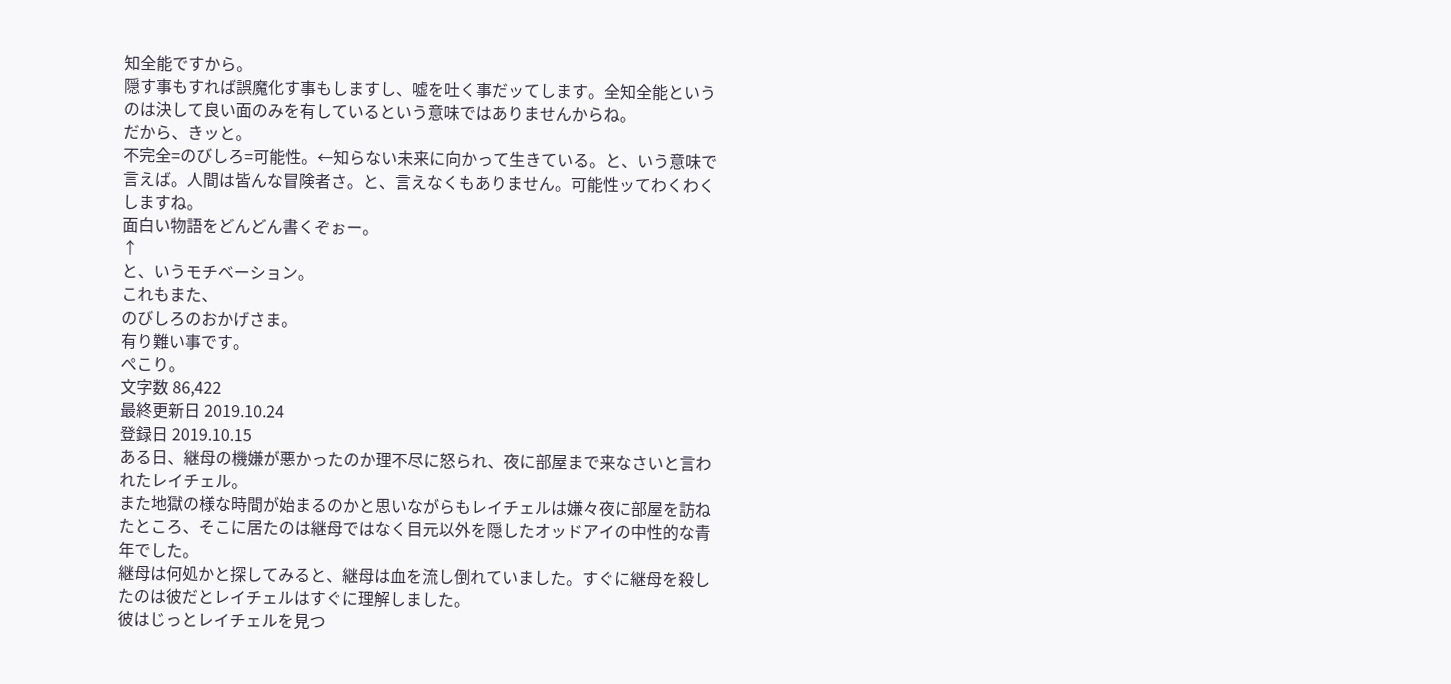知全能ですから。
隠す事もすれば誤魔化す事もしますし、嘘を吐く事だッてします。全知全能というのは決して良い面のみを有しているという意味ではありませんからね。
だから、きッと。
不完全=のびしろ=可能性。←知らない未来に向かって生きている。と、いう意味で言えば。人間は皆んな冒険者さ。と、言えなくもありません。可能性ッてわくわくしますね。
面白い物語をどんどん書くぞぉー。
↑
と、いうモチベーション。
これもまた、
のびしろのおかげさま。
有り難い事です。
ぺこり。
文字数 86,422
最終更新日 2019.10.24
登録日 2019.10.15
ある日、継母の機嫌が悪かったのか理不尽に怒られ、夜に部屋まで来なさいと言われたレイチェル。
また地獄の様な時間が始まるのかと思いながらもレイチェルは嫌々夜に部屋を訪ねたところ、そこに居たのは継母ではなく目元以外を隠したオッドアイの中性的な青年でした。
継母は何処かと探してみると、継母は血を流し倒れていました。すぐに継母を殺したのは彼だとレイチェルはすぐに理解しました。
彼はじっとレイチェルを見つ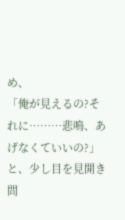め、
「俺が見えるの?それに………悲鳴、あげなくていいの?」
と、少し目を見開き問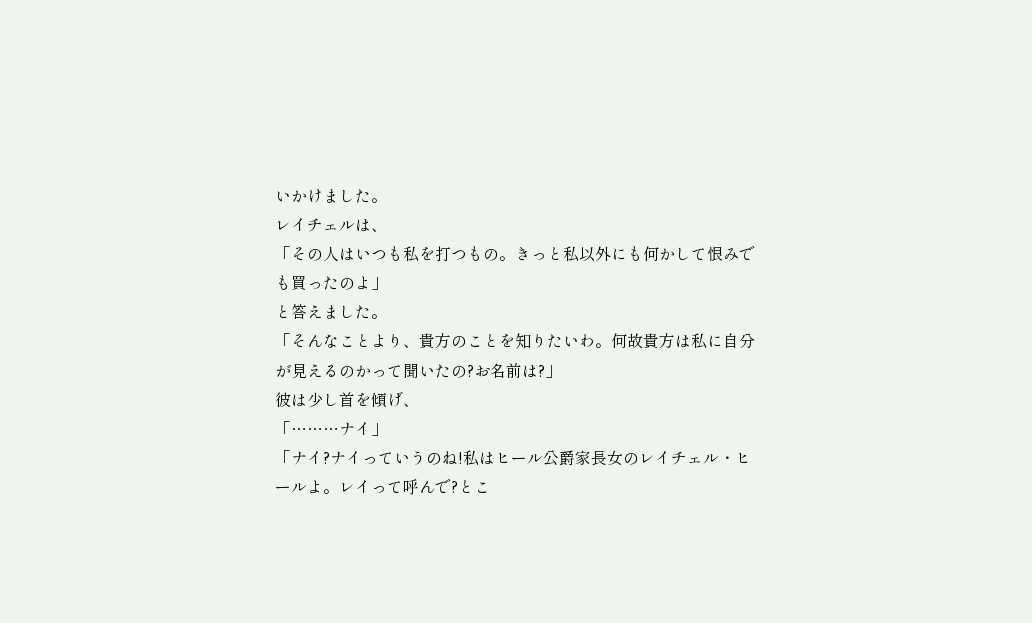いかけました。
レイチェルは、
「その人はいつも私を打つもの。きっと私以外にも何かして恨みでも買ったのよ」
と答えました。
「そんなことより、貴方のことを知りたいわ。何故貴方は私に自分が見えるのかって聞いたの?お名前は?」
彼は少し首を傾げ、
「………ナイ」
「ナイ?ナイっていうのね!私はヒール公爵家長女のレイチェル・ヒールよ。レイって呼んで?とこ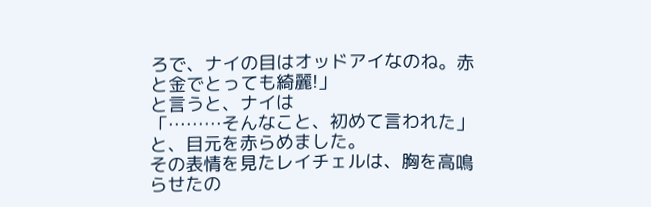ろで、ナイの目はオッドアイなのね。赤と金でとっても綺麗!」
と言うと、ナイは
「………そんなこと、初めて言われた」
と、目元を赤らめました。
その表情を見たレイチェルは、胸を高鳴らせたの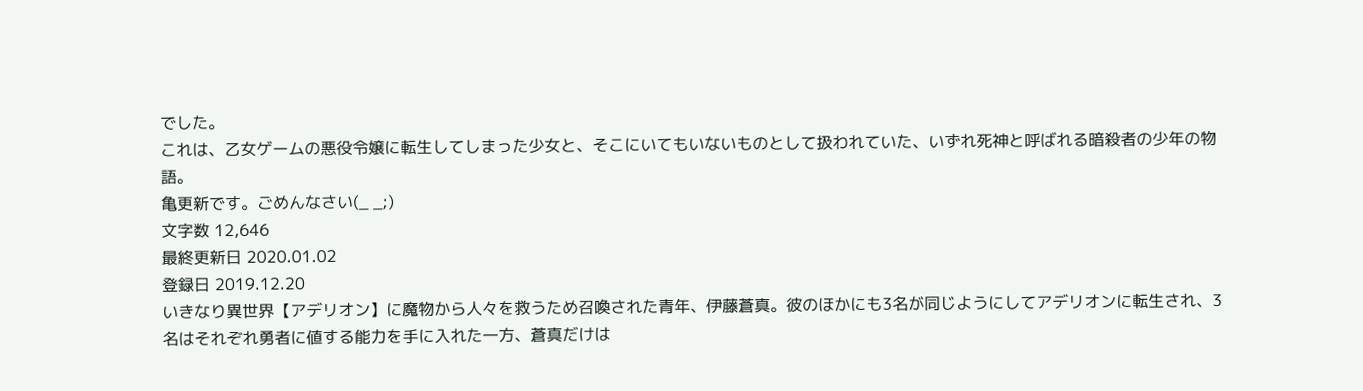でした。
これは、乙女ゲームの悪役令嬢に転生してしまった少女と、そこにいてもいないものとして扱われていた、いずれ死神と呼ばれる暗殺者の少年の物語。
亀更新です。ごめんなさい(_ _;)
文字数 12,646
最終更新日 2020.01.02
登録日 2019.12.20
いきなり異世界【アデリオン】に魔物から人々を救うため召喚された青年、伊藤蒼真。彼のほかにも3名が同じようにしてアデリオンに転生され、3名はそれぞれ勇者に値する能力を手に入れた一方、蒼真だけは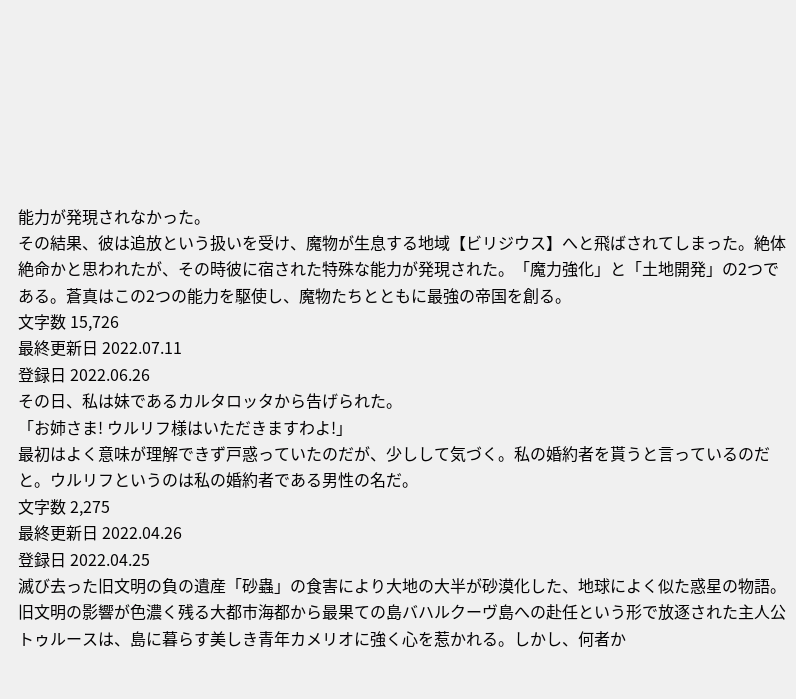能力が発現されなかった。
その結果、彼は追放という扱いを受け、魔物が生息する地域【ビリジウス】へと飛ばされてしまった。絶体絶命かと思われたが、その時彼に宿された特殊な能力が発現された。「魔力強化」と「土地開発」の2つである。蒼真はこの2つの能力を駆使し、魔物たちとともに最強の帝国を創る。
文字数 15,726
最終更新日 2022.07.11
登録日 2022.06.26
その日、私は妹であるカルタロッタから告げられた。
「お姉さま! ウルリフ様はいただきますわよ!」
最初はよく意味が理解できず戸惑っていたのだが、少しして気づく。私の婚約者を貰うと言っているのだと。ウルリフというのは私の婚約者である男性の名だ。
文字数 2,275
最終更新日 2022.04.26
登録日 2022.04.25
滅び去った旧文明の負の遺産「砂蟲」の食害により大地の大半が砂漠化した、地球によく似た惑星の物語。
旧文明の影響が色濃く残る大都市海都から最果ての島バハルクーヴ島への赴任という形で放逐された主人公トゥルースは、島に暮らす美しき青年カメリオに強く心を惹かれる。しかし、何者か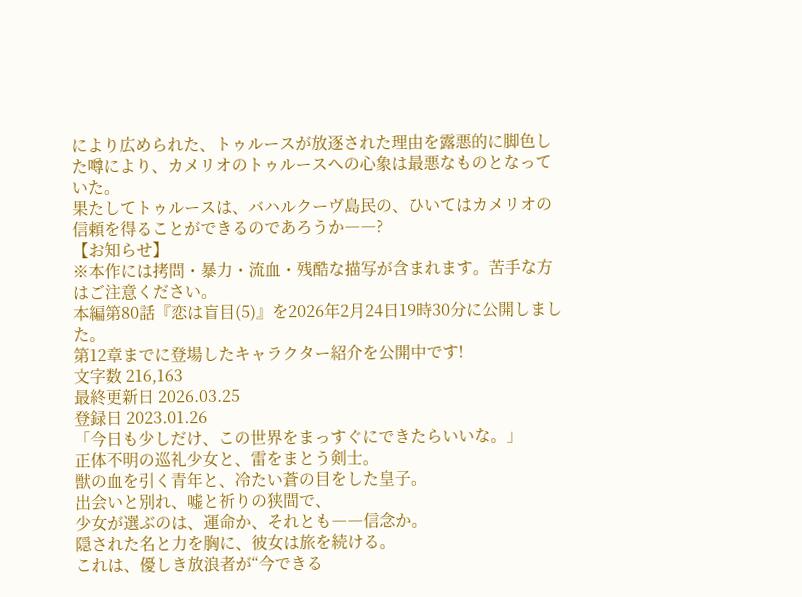により広められた、トゥルースが放逐された理由を露悪的に脚色した噂により、カメリオのトゥルースへの心象は最悪なものとなっていた。
果たしてトゥルースは、バハルクーヴ島民の、ひいてはカメリオの信頼を得ることができるのであろうか――?
【お知らせ】
※本作には拷問・暴力・流血・残酷な描写が含まれます。苦手な方はご注意ください。
本編第80話『恋は盲目(5)』を2026年2月24日19時30分に公開しました。
第12章までに登場したキャラクター紹介を公開中です!
文字数 216,163
最終更新日 2026.03.25
登録日 2023.01.26
「今日も少しだけ、この世界をまっすぐにできたらいいな。」
正体不明の巡礼少女と、雷をまとう剣士。
獣の血を引く青年と、冷たい蒼の目をした皇子。
出会いと別れ、嘘と祈りの狭間で、
少女が選ぶのは、運命か、それとも――信念か。
隠された名と力を胸に、彼女は旅を続ける。
これは、優しき放浪者が“今できる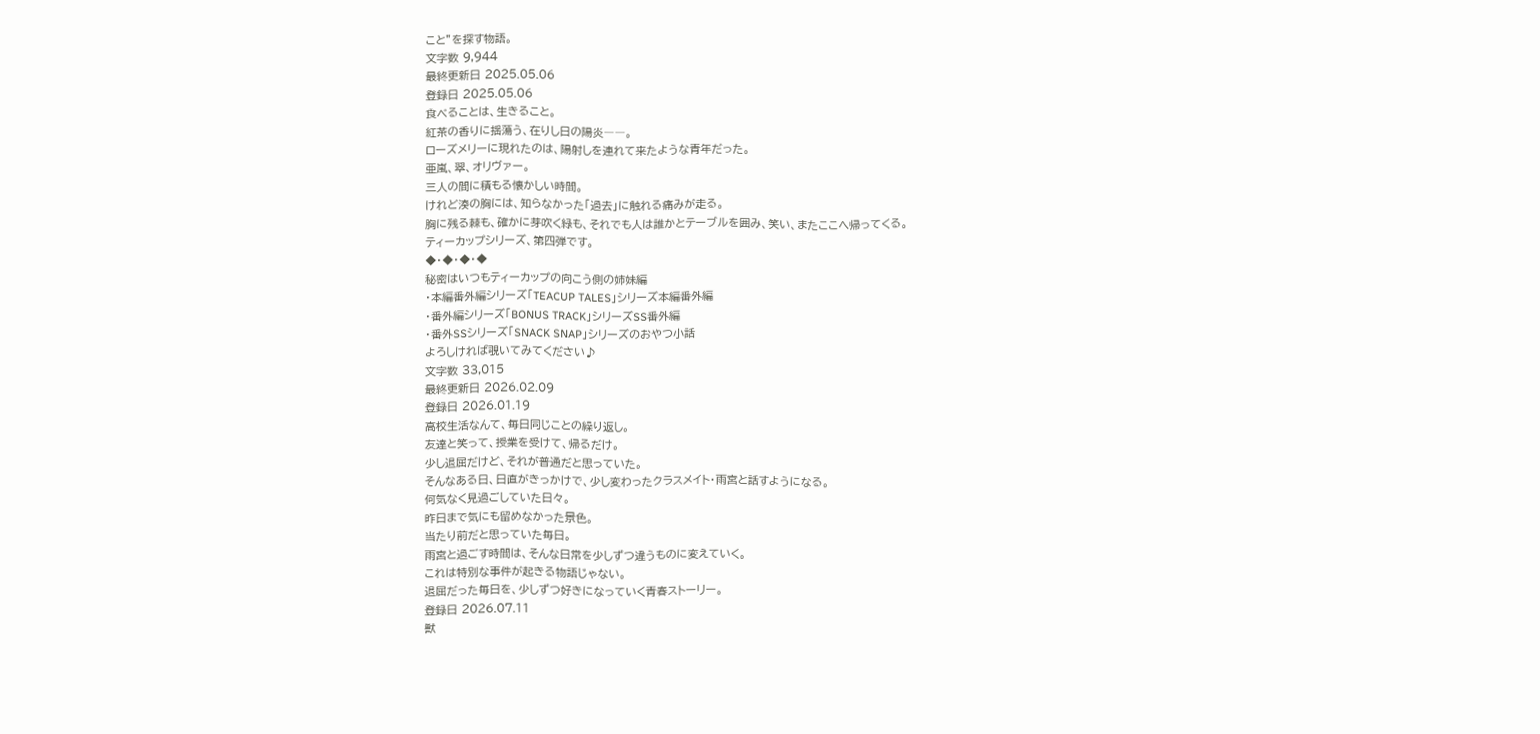こと”を探す物語。
文字数 9,944
最終更新日 2025.05.06
登録日 2025.05.06
食べることは、生きること。
紅茶の香りに揺蕩う、在りし日の陽炎――。
ローズメリーに現れたのは、陽射しを連れて来たような青年だった。
亜嵐、翠、オリヴァー。
三人の間に積もる懐かしい時間。
けれど湊の胸には、知らなかった「過去」に触れる痛みが走る。
胸に残る棘も、確かに芽吹く緑も、それでも人は誰かとテーブルを囲み、笑い、またここへ帰ってくる。
ティーカップシリーズ、第四弾です。
◆・◆・◆・◆
秘密はいつもティーカップの向こう側の姉妹編
・本編番外編シリーズ「TEACUP TALES」シリーズ本編番外編
・番外編シリーズ「BONUS TRACK」シリーズSS番外編
・番外SSシリーズ「SNACK SNAP」シリーズのおやつ小話
よろしければ覗いてみてください♪
文字数 33,015
最終更新日 2026.02.09
登録日 2026.01.19
高校生活なんて、毎日同じことの繰り返し。
友達と笑って、授業を受けて、帰るだけ。
少し退屈だけど、それが普通だと思っていた。
そんなある日、日直がきっかけで、少し変わったクラスメイト・雨宮と話すようになる。
何気なく見過ごしていた日々。
昨日まで気にも留めなかった景色。
当たり前だと思っていた毎日。
雨宮と過ごす時間は、そんな日常を少しずつ違うものに変えていく。
これは特別な事件が起きる物語じゃない。
退屈だった毎日を、少しずつ好きになっていく青春ストーリー。
登録日 2026.07.11
獣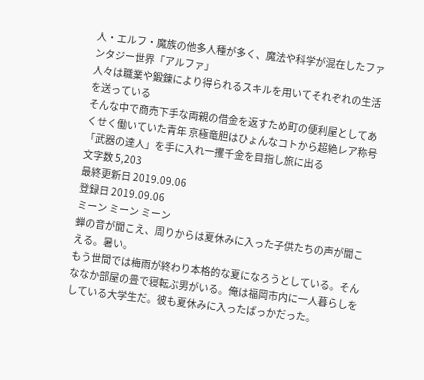人・エルフ・魔族の他多人種が多く、魔法や科学が混在したファンタジー世界「アルファ」
人々は職業や鍛錬により得られるスキルを用いてそれぞれの生活を送っている
そんな中で商売下手な両親の借金を返すため町の便利屋としてあくせく働いていた青年 京極竜胆はひょんなコトから超絶レア称号「武器の達人」を手に入れ一攫千金を目指し旅に出る
文字数 5,203
最終更新日 2019.09.06
登録日 2019.09.06
ミーン ミーン ミーン
蝉の音が聞こえ、周りからは夏休みに入った子供たちの声が聞こえる。暑い。
もう世間では梅雨が終わり本格的な夏になろうとしている。そんななか部屋の畳で寝転ぶ男がいる。俺は福岡市内に一人暮らしをしている大学生だ。彼も夏休みに入ったばっかだった。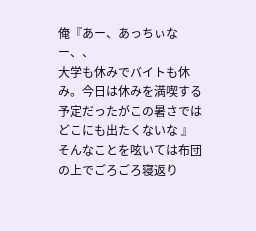俺『あー、あっちぃなー、、
大学も休みでバイトも休み。今日は休みを満喫する予定だったがこの暑さではどこにも出たくないな 』
そんなことを呟いては布団の上でごろごろ寝返り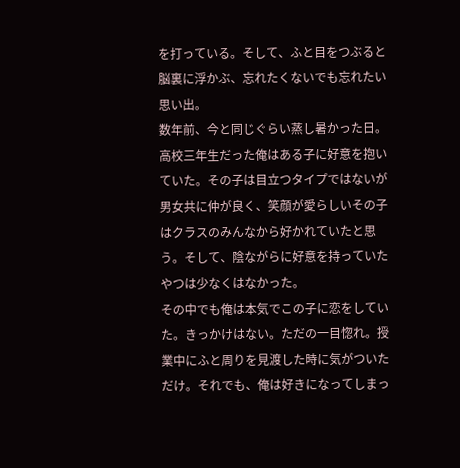を打っている。そして、ふと目をつぶると脳裏に浮かぶ、忘れたくないでも忘れたい思い出。
数年前、今と同じぐらい蒸し暑かった日。高校三年生だった俺はある子に好意を抱いていた。その子は目立つタイプではないが男女共に仲が良く、笑顔が愛らしいその子はクラスのみんなから好かれていたと思う。そして、陰ながらに好意を持っていたやつは少なくはなかった。
その中でも俺は本気でこの子に恋をしていた。きっかけはない。ただの一目惚れ。授業中にふと周りを見渡した時に気がついただけ。それでも、俺は好きになってしまっ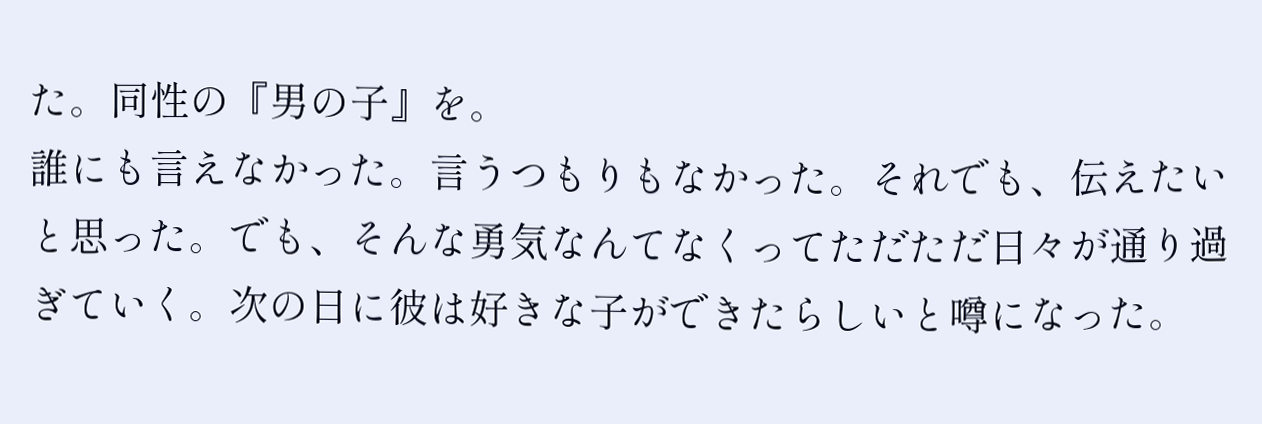た。同性の『男の子』を。
誰にも言えなかった。言うつもりもなかった。それでも、伝えたいと思った。でも、そんな勇気なんてなくってただただ日々が通り過ぎていく。次の日に彼は好きな子ができたらしいと噂になった。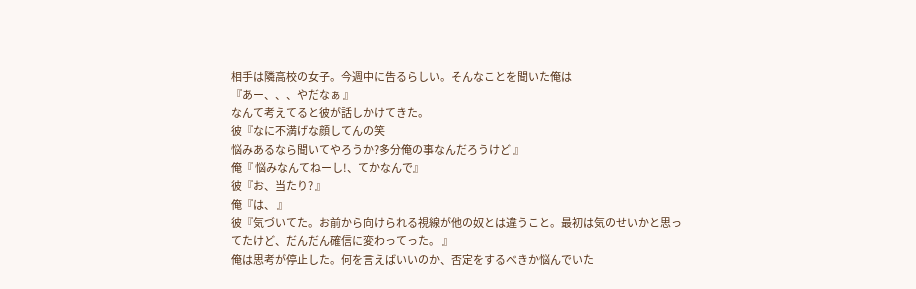相手は隣高校の女子。今週中に告るらしい。そんなことを聞いた俺は
『あー、、、やだなぁ 』
なんて考えてると彼が話しかけてきた。
彼『なに不満げな顔してんの笑
悩みあるなら聞いてやろうか?多分俺の事なんだろうけど 』
俺『 悩みなんてねーし!、てかなんで』
彼『お、当たり? 』
俺『は、 』
彼『気づいてた。お前から向けられる視線が他の奴とは違うこと。最初は気のせいかと思ってたけど、だんだん確信に変わってった。 』
俺は思考が停止した。何を言えばいいのか、否定をするべきか悩んでいた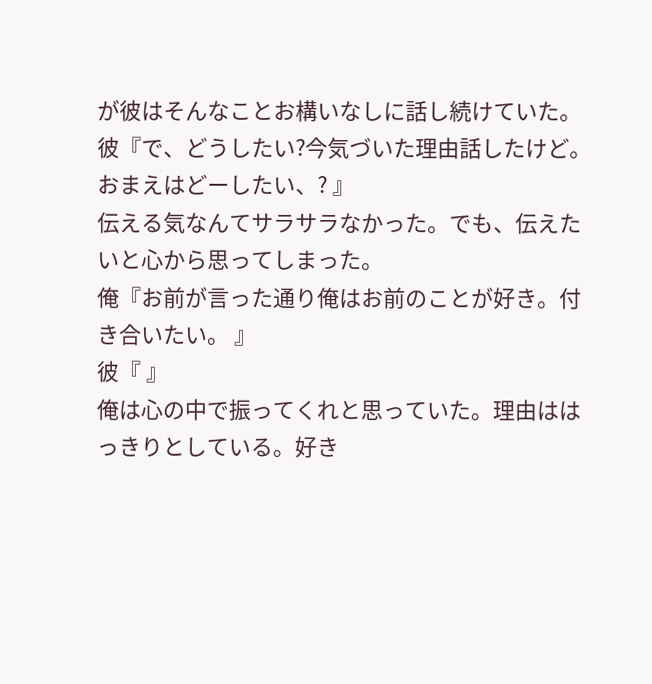が彼はそんなことお構いなしに話し続けていた。
彼『で、どうしたい?今気づいた理由話したけど。おまえはどーしたい、? 』
伝える気なんてサラサラなかった。でも、伝えたいと心から思ってしまった。
俺『お前が言った通り俺はお前のことが好き。付き合いたい。 』
彼『 』
俺は心の中で振ってくれと思っていた。理由ははっきりとしている。好き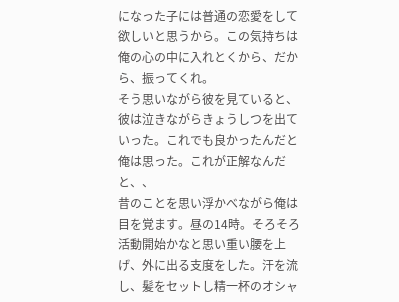になった子には普通の恋愛をして欲しいと思うから。この気持ちは俺の心の中に入れとくから、だから、振ってくれ。
そう思いながら彼を見ていると、彼は泣きながらきょうしつを出ていった。これでも良かったんだと俺は思った。これが正解なんだと、、
昔のことを思い浮かべながら俺は目を覚ます。昼の14時。そろそろ活動開始かなと思い重い腰を上げ、外に出る支度をした。汗を流し、髪をセットし精一杯のオシャ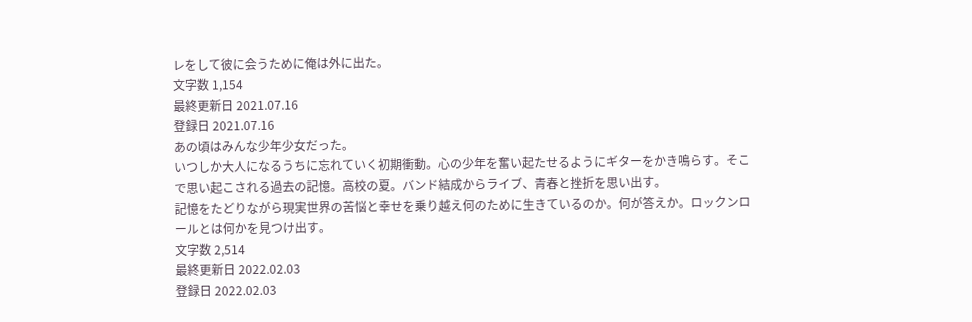レをして彼に会うために俺は外に出た。
文字数 1,154
最終更新日 2021.07.16
登録日 2021.07.16
あの頃はみんな少年少女だった。
いつしか大人になるうちに忘れていく初期衝動。心の少年を奮い起たせるようにギターをかき鳴らす。そこで思い起こされる過去の記憶。高校の夏。バンド結成からライブ、青春と挫折を思い出す。
記憶をたどりながら現実世界の苦悩と幸せを乗り越え何のために生きているのか。何が答えか。ロックンロールとは何かを見つけ出す。
文字数 2,514
最終更新日 2022.02.03
登録日 2022.02.03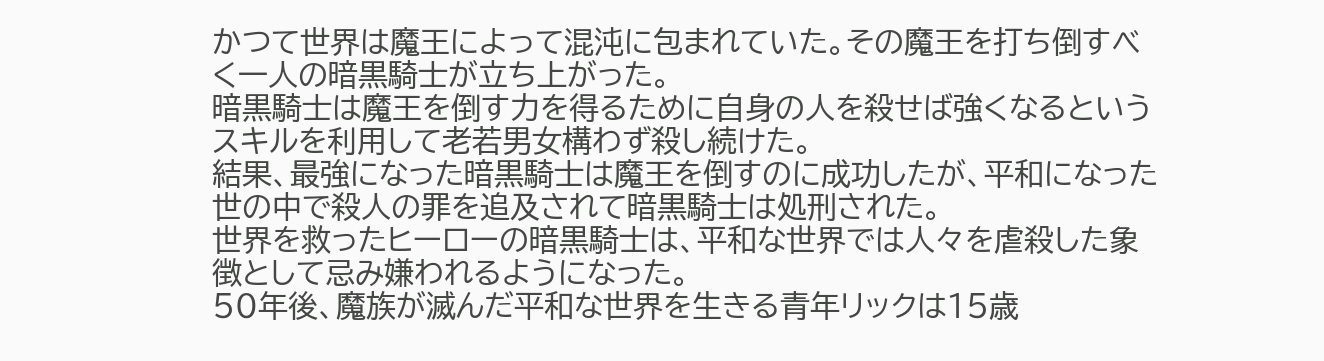かつて世界は魔王によって混沌に包まれていた。その魔王を打ち倒すべく一人の暗黒騎士が立ち上がった。
暗黒騎士は魔王を倒す力を得るために自身の人を殺せば強くなるというスキルを利用して老若男女構わず殺し続けた。
結果、最強になった暗黒騎士は魔王を倒すのに成功したが、平和になった世の中で殺人の罪を追及されて暗黒騎士は処刑された。
世界を救ったヒーローの暗黒騎士は、平和な世界では人々を虐殺した象徴として忌み嫌われるようになった。
50年後、魔族が滅んだ平和な世界を生きる青年リックは15歳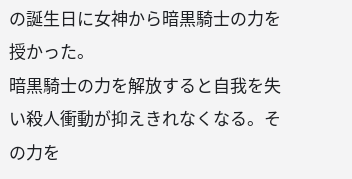の誕生日に女神から暗黒騎士の力を授かった。
暗黒騎士の力を解放すると自我を失い殺人衝動が抑えきれなくなる。その力を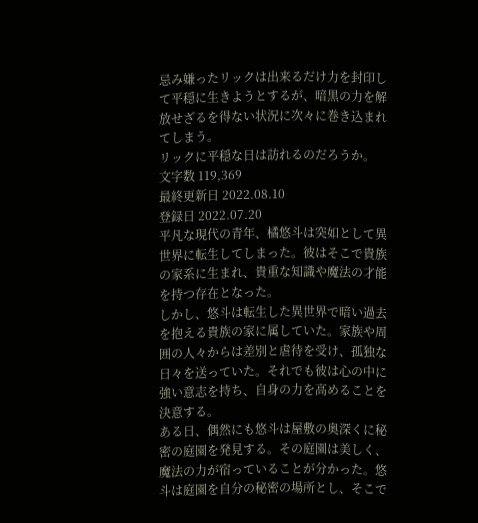忌み嫌ったリックは出来るだけ力を封印して平穏に生きようとするが、暗黒の力を解放せざるを得ない状況に次々に巻き込まれてしまう。
リックに平穏な日は訪れるのだろうか。
文字数 119,369
最終更新日 2022.08.10
登録日 2022.07.20
平凡な現代の青年、橘悠斗は突如として異世界に転生してしまった。彼はそこで貴族の家系に生まれ、貴重な知識や魔法の才能を持つ存在となった。
しかし、悠斗は転生した異世界で暗い過去を抱える貴族の家に属していた。家族や周囲の人々からは差別と虐待を受け、孤独な日々を送っていた。それでも彼は心の中に強い意志を持ち、自身の力を高めることを決意する。
ある日、偶然にも悠斗は屋敷の奥深くに秘密の庭園を発見する。その庭園は美しく、魔法の力が宿っていることが分かった。悠斗は庭園を自分の秘密の場所とし、そこで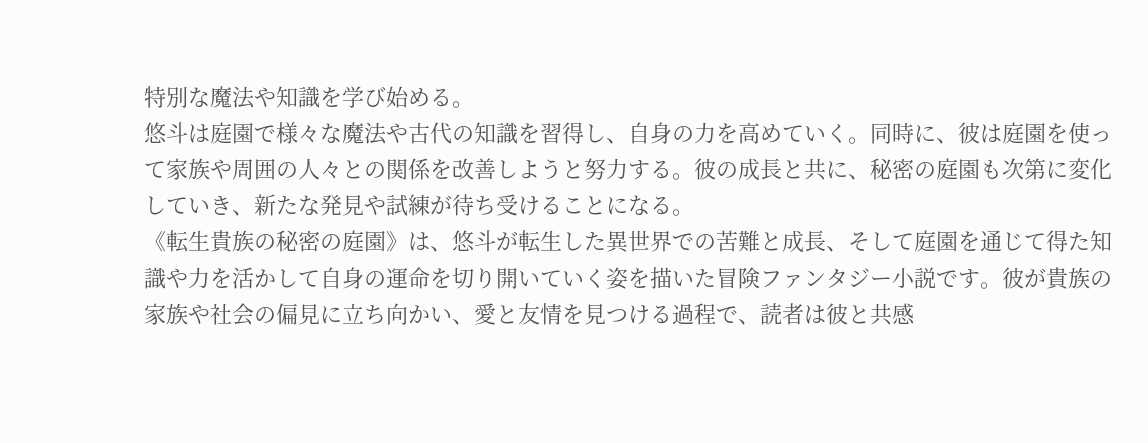特別な魔法や知識を学び始める。
悠斗は庭園で様々な魔法や古代の知識を習得し、自身の力を高めていく。同時に、彼は庭園を使って家族や周囲の人々との関係を改善しようと努力する。彼の成長と共に、秘密の庭園も次第に変化していき、新たな発見や試練が待ち受けることになる。
《転生貴族の秘密の庭園》は、悠斗が転生した異世界での苦難と成長、そして庭園を通じて得た知識や力を活かして自身の運命を切り開いていく姿を描いた冒険ファンタジー小説です。彼が貴族の家族や社会の偏見に立ち向かい、愛と友情を見つける過程で、読者は彼と共感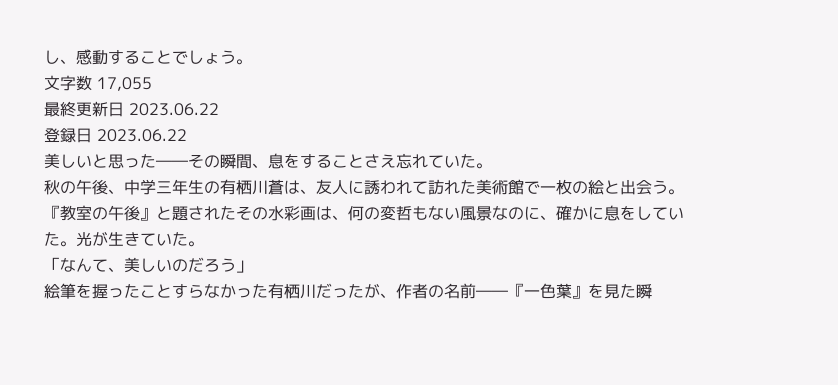し、感動することでしょう。
文字数 17,055
最終更新日 2023.06.22
登録日 2023.06.22
美しいと思った――その瞬間、息をすることさえ忘れていた。
秋の午後、中学三年生の有栖川蒼は、友人に誘われて訪れた美術館で一枚の絵と出会う。『教室の午後』と題されたその水彩画は、何の変哲もない風景なのに、確かに息をしていた。光が生きていた。
「なんて、美しいのだろう」
絵筆を握ったことすらなかった有栖川だったが、作者の名前――『一色葉』を見た瞬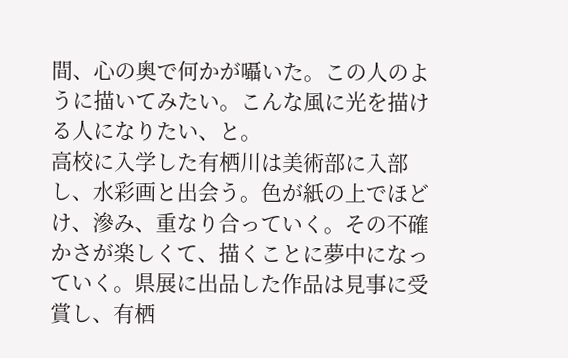間、心の奥で何かが囁いた。この人のように描いてみたい。こんな風に光を描ける人になりたい、と。
高校に入学した有栖川は美術部に入部し、水彩画と出会う。色が紙の上でほどけ、滲み、重なり合っていく。その不確かさが楽しくて、描くことに夢中になっていく。県展に出品した作品は見事に受賞し、有栖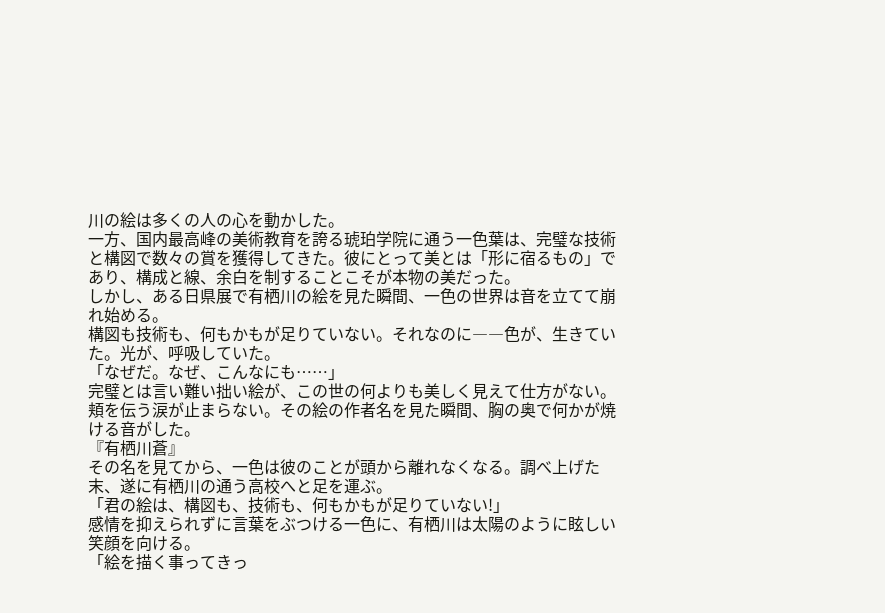川の絵は多くの人の心を動かした。
一方、国内最高峰の美術教育を誇る琥珀学院に通う一色葉は、完璧な技術と構図で数々の賞を獲得してきた。彼にとって美とは「形に宿るもの」であり、構成と線、余白を制することこそが本物の美だった。
しかし、ある日県展で有栖川の絵を見た瞬間、一色の世界は音を立てて崩れ始める。
構図も技術も、何もかもが足りていない。それなのに――色が、生きていた。光が、呼吸していた。
「なぜだ。なぜ、こんなにも……」
完璧とは言い難い拙い絵が、この世の何よりも美しく見えて仕方がない。頬を伝う涙が止まらない。その絵の作者名を見た瞬間、胸の奥で何かが焼ける音がした。
『有栖川蒼』
その名を見てから、一色は彼のことが頭から離れなくなる。調べ上げた末、遂に有栖川の通う高校へと足を運ぶ。
「君の絵は、構図も、技術も、何もかもが足りていない!」
感情を抑えられずに言葉をぶつける一色に、有栖川は太陽のように眩しい笑顔を向ける。
「絵を描く事ってきっ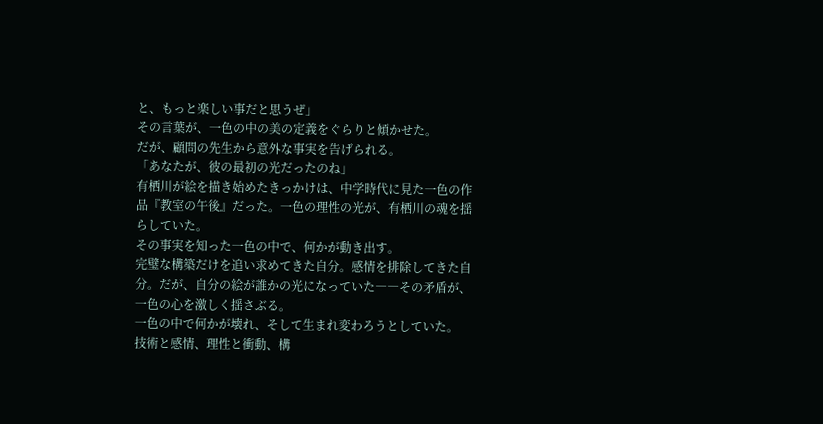と、もっと楽しい事だと思うぜ」
その言葉が、一色の中の美の定義をぐらりと傾かせた。
だが、顧問の先生から意外な事実を告げられる。
「あなたが、彼の最初の光だったのね」
有栖川が絵を描き始めたきっかけは、中学時代に見た一色の作品『教室の午後』だった。一色の理性の光が、有栖川の魂を揺らしていた。
その事実を知った一色の中で、何かが動き出す。
完璧な構築だけを追い求めてきた自分。感情を排除してきた自分。だが、自分の絵が誰かの光になっていた――その矛盾が、一色の心を激しく揺さぶる。
一色の中で何かが壊れ、そして生まれ変わろうとしていた。
技術と感情、理性と衝動、構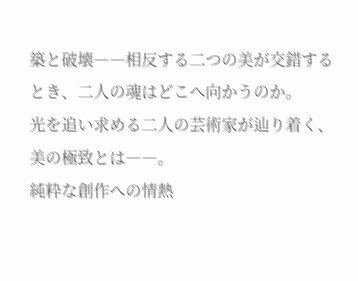築と破壊――相反する二つの美が交錯するとき、二人の魂はどこへ向かうのか。
光を追い求める二人の芸術家が辿り着く、美の極致とは――。
純粋な創作への情熱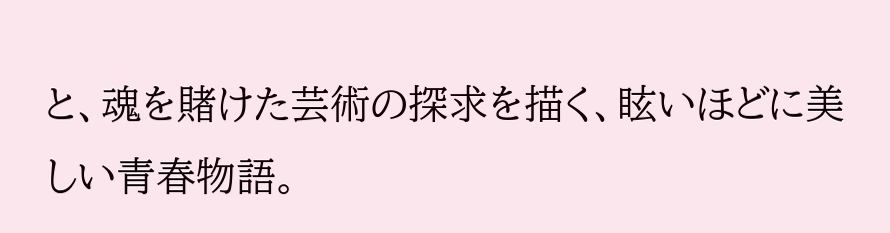と、魂を賭けた芸術の探求を描く、眩いほどに美しい青春物語。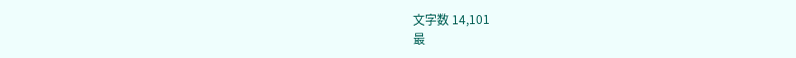文字数 14,101
最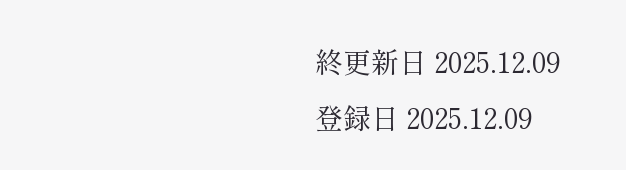終更新日 2025.12.09
登録日 2025.12.09